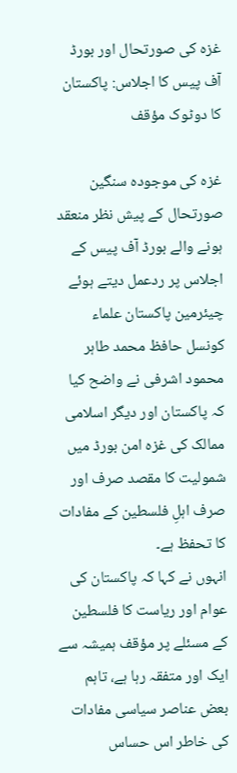غزہ کی صورتحال اور بورڈ آف پیس کا اجلاس: پاکستان کا دوٹوک مؤقف

غزہ کی موجودہ سنگین صورتحال کے پیش نظر منعقد ہونے والے بورڈ آف پیس کے اجلاس پر ردعمل دیتے ہوئے چیئرمین پاکستان علماء کونسل حافظ محمد طاہر محمود اشرفی نے واضح کیا کہ پاکستان اور دیگر اسلامی ممالک کی غزہ امن بورڈ میں شمولیت کا مقصد صرف اور صرف اہلِ فلسطین کے مفادات کا تحفظ ہے۔
انہوں نے کہا کہ پاکستان کی عوام اور ریاست کا فلسطین کے مسئلے پر مؤقف ہمیشہ سے ایک اور متفقہ رہا ہے، تاہم بعض عناصر سیاسی مفادات کی خاطر اس حساس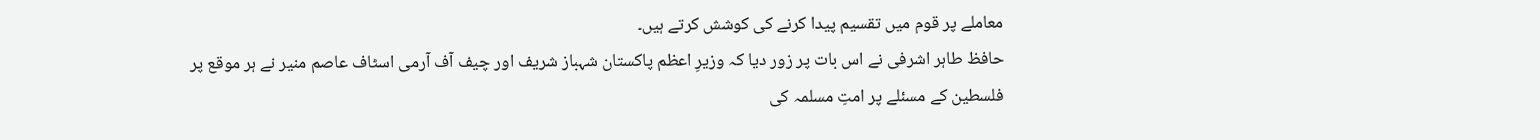معاملے پر قوم میں تقسیم پیدا کرنے کی کوشش کرتے ہیں۔
حافظ طاہر اشرفی نے اس بات پر زور دیا کہ وزیرِ اعظم پاکستان شہباز شریف اور چیف آف آرمی اسٹاف عاصم منیر نے ہر موقع پر فلسطین کے مسئلے پر امتِ مسلمہ کی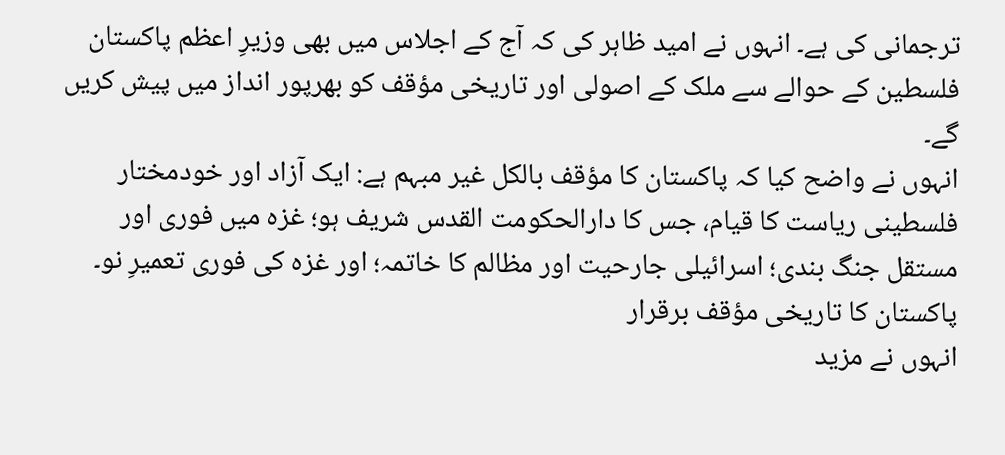ترجمانی کی ہے۔ انہوں نے امید ظاہر کی کہ آج کے اجلاس میں بھی وزیرِ اعظم پاکستان فلسطین کے حوالے سے ملک کے اصولی اور تاریخی مؤقف کو بھرپور انداز میں پیش کریں گے۔
انہوں نے واضح کیا کہ پاکستان کا مؤقف بالکل غیر مبہم ہے: ایک آزاد اور خودمختار فلسطینی ریاست کا قیام، جس کا دارالحکومت القدس شریف ہو؛ غزہ میں فوری اور مستقل جنگ بندی؛ اسرائیلی جارحیت اور مظالم کا خاتمہ؛ اور غزہ کی فوری تعمیرِ نو۔
پاکستان کا تاریخی مؤقف برقرار
انہوں نے مزید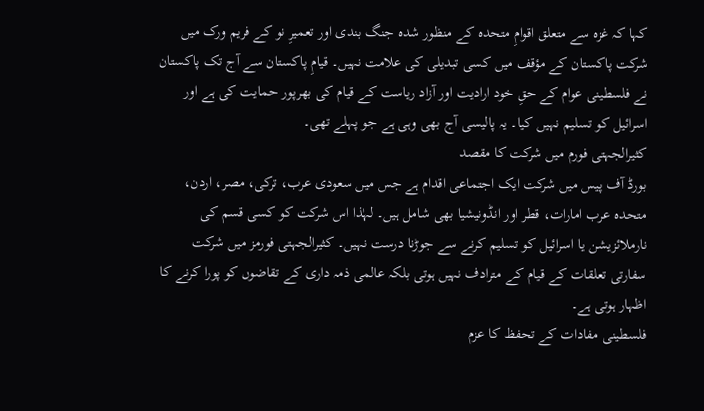کہا کہ غزہ سے متعلق اقوامِ متحدہ کے منظور شدہ جنگ بندی اور تعمیرِ نو کے فریم ورک میں شرکت پاکستان کے مؤقف میں کسی تبدیلی کی علامت نہیں۔ قیامِ پاکستان سے آج تک پاکستان نے فلسطینی عوام کے حقِ خود ارادیت اور آزاد ریاست کے قیام کی بھرپور حمایت کی ہے اور اسرائیل کو تسلیم نہیں کیا۔ یہ پالیسی آج بھی وہی ہے جو پہلے تھی۔
کثیرالجہتی فورم میں شرکت کا مقصد
بورڈ آف پیس میں شرکت ایک اجتماعی اقدام ہے جس میں سعودی عرب، ترکی، مصر، اردن، متحدہ عرب امارات، قطر اور انڈونیشیا بھی شامل ہیں۔ لہٰذا اس شرکت کو کسی قسم کی نارملائزیشن یا اسرائیل کو تسلیم کرنے سے جوڑنا درست نہیں۔ کثیرالجہتی فورمز میں شرکت سفارتی تعلقات کے قیام کے مترادف نہیں ہوتی بلکہ عالمی ذمہ داری کے تقاضوں کو پورا کرنے کا اظہار ہوتی ہے۔
فلسطینی مفادات کے تحفظ کا عزم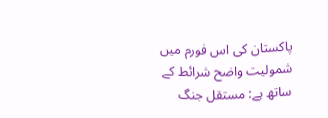پاکستان کی اس فورم میں شمولیت واضح شرائط کے ساتھ ہے: مستقل جنگ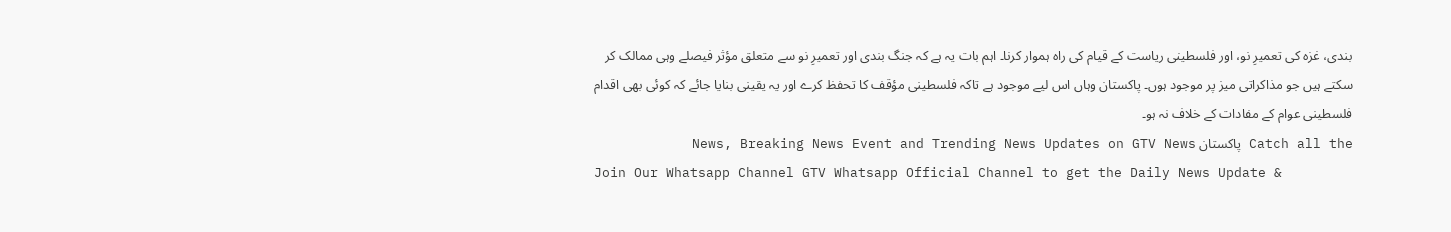بندی، غزہ کی تعمیرِ نو، اور فلسطینی ریاست کے قیام کی راہ ہموار کرنا۔ اہم بات یہ ہے کہ جنگ بندی اور تعمیرِ نو سے متعلق مؤثر فیصلے وہی ممالک کر سکتے ہیں جو مذاکراتی میز پر موجود ہوں۔ پاکستان وہاں اس لیے موجود ہے تاکہ فلسطینی مؤقف کا تحفظ کرے اور یہ یقینی بنایا جائے کہ کوئی بھی اقدام فلسطینی عوام کے مفادات کے خلاف نہ ہو۔
Catch all the پاکستان News, Breaking News Event and Trending News Updates on GTV News
Join Our Whatsapp Channel GTV Whatsapp Official Channel to get the Daily News Update &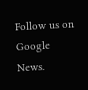Follow us on Google News.